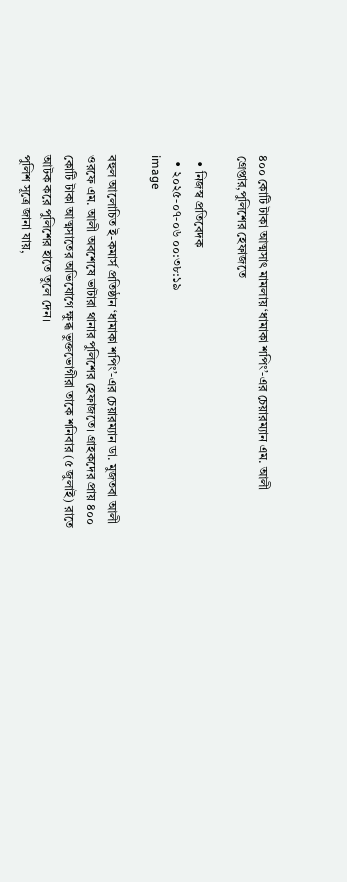৪০০ কোটি টাকা আত্মসাৎ মামলায় ‘ধামাকা শপিং’-এর চেয়ারম্যান এম. আলী গ্রেপ্তার,পুলিশের হেফাজতে

  • নিজস্ব প্রতিবেদক
  • ২০২৫-০৭-০৬ ০০:৩৮:১৯
image

বহুল আলোচিত ই-কমার্স প্রতিষ্ঠান ‘ধামাকা শপিং’-এর চেয়ারম্যান ডা. মুজতবা আলী ওরফে এম. আলী অবশেষে ভাটারা থানার পুলিশের হেফাজতে। গ্রাহকদের প্রায় ৪০০ কোটি টাকা আত্মসাতের অভিযোগে ক্ষুব্ধ ভুক্তভোগীরা তাকে শনিবার (৫ জুলাই) রাতে আটক করে পুলিশের হাতে তুলে দেন।
পুলিশ সূত্রে জানা যায়,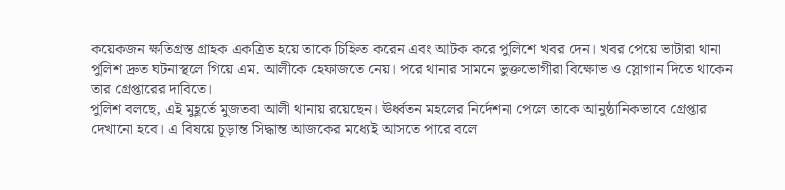কয়েকজন ক্ষতিগ্রস্ত গ্রাহক একত্রিত হয়ে তাকে চিহ্নিত করেন এবং আটক করে পুলিশে খবর দেন। খবর পেয়ে ভাটারা থানা পুলিশ দ্রুত ঘটনাস্থলে গিয়ে এম. আলীকে হেফাজতে নেয়। পরে থানার সামনে ভুক্তভোগীরা বিক্ষোভ ও স্লোগান দিতে থাকেন তার গ্রেপ্তারের দাবিতে।
পুলিশ বলছে, এই মুহূর্তে মুজতবা আলী থানায় রয়েছেন। ঊর্ধ্বতন মহলের নির্দেশনা পেলে তাকে আনুষ্ঠানিকভাবে গ্রেপ্তার দেখানো হবে। এ বিষয়ে চূড়ান্ত সিদ্ধান্ত আজকের মধ্যেই আসতে পারে বলে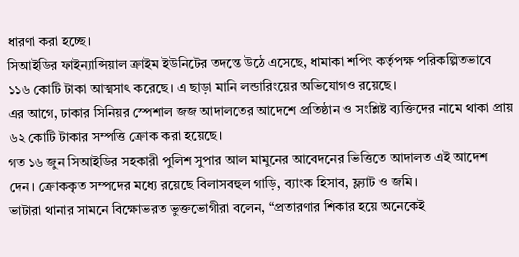ধারণা করা হচ্ছে।
সিআইডির ফাইন্যান্সিয়াল ক্রাইম ইউনিটের তদন্তে উঠে এসেছে, ধামাকা শপিং কর্তৃপক্ষ পরিকল্পিতভাবে ১১৬ কোটি টাকা আত্মসাৎ করেছে। এ ছাড়া মানি লন্ডারিংয়ের অভিযোগও রয়েছে।
এর আগে, ঢাকার সিনিয়র স্পেশাল জজ আদালতের আদেশে প্রতিষ্ঠান ও সংশ্লিষ্ট ব্যক্তিদের নামে থাকা প্রায় ৬২ কোটি টাকার সম্পত্তি ক্রোক করা হয়েছে।
গত ১৬ জুন সিআইডির সহকারী পুলিশ সুপার আল মামুনের আবেদনের ভিত্তিতে আদালত এই আদেশ দেন। ক্রোককৃত সম্পদের মধ্যে রয়েছে বিলাসবহুল গাড়ি, ব্যাংক হিসাব, ফ্ল্যাট ও জমি।
ভাটারা থানার সামনে বিক্ষোভরত ভুক্তভোগীরা বলেন, “প্রতারণার শিকার হয়ে অনেকেই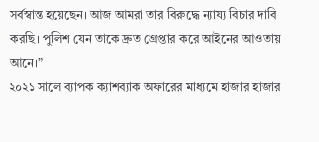সর্বস্বান্ত হয়েছেন। আজ আমরা তার বিরুদ্ধে ন্যায্য বিচার দাবি করছি। পুলিশ যেন তাকে দ্রুত গ্রেপ্তার করে আইনের আওতায় আনে।”
২০২১ সালে ব্যাপক ক্যাশব্যাক অফারের মাধ্যমে হাজার হাজার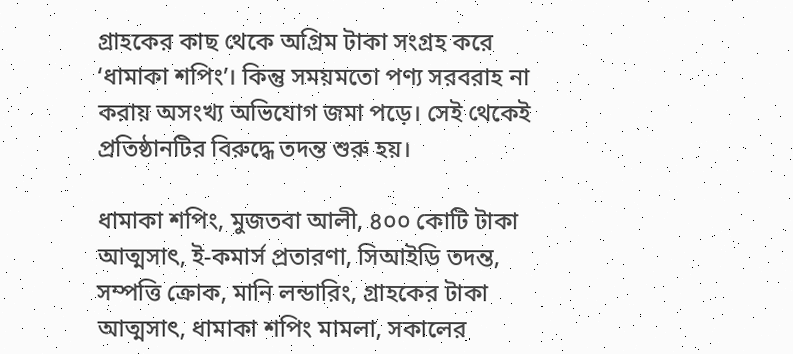গ্রাহকের কাছ থেকে অগ্রিম টাকা সংগ্রহ করে ‘ধামাকা শপিং’। কিন্তু সময়মতো পণ্য সরবরাহ না করায় অসংখ্য অভিযোগ জমা পড়ে। সেই থেকেই প্রতিষ্ঠানটির বিরুদ্ধে তদন্ত শুরু হয়।

ধামাকা শপিং, মুজতবা আলী, ৪০০ কোটি টাকা আত্মসাৎ, ই-কমার্স প্রতারণা, সিআইডি তদন্ত, সম্পত্তি ক্রোক, মানি লন্ডারিং, গ্রাহকের টাকা আত্মসাৎ, ধামাকা শপিং মামলা, সকালের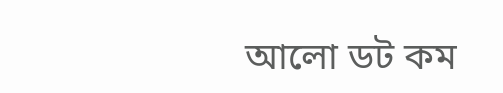আলো ডট কম